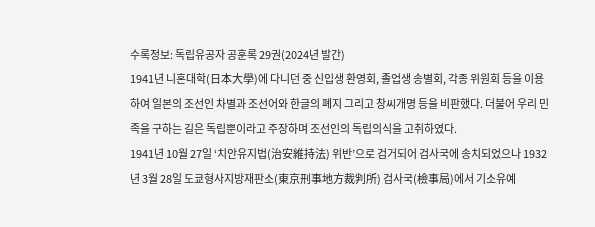수록정보: 독립유공자 공훈록 29권(2024년 발간)
1941년 니혼대학(日本大學)에 다니던 중 신입생 환영회, 졸업생 송별회, 각종 위원회 등을 이용하여 일본의 조선인 차별과 조선어와 한글의 폐지 그리고 창씨개명 등을 비판했다. 더불어 우리 민족을 구하는 길은 독립뿐이라고 주장하며 조선인의 독립의식을 고취하였다.
1941년 10월 27일 ‘치안유지법(治安維持法) 위반’으로 검거되어 검사국에 송치되었으나 1932년 3월 28일 도쿄형사지방재판소(東京刑事地方裁判所) 검사국(檢事局)에서 기소유예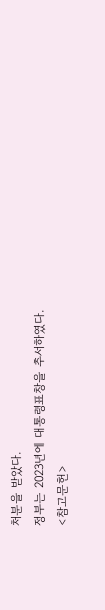처분을 받았다.
정부는 2023년에 대통령표창을 추서하였다.
<참고문헌>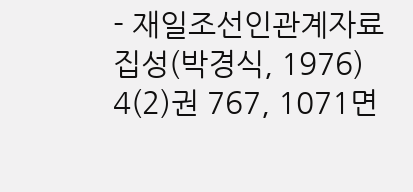- 재일조선인관계자료집성(박경식, 1976) 4(2)권 767, 1071면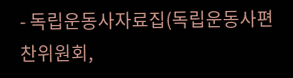- 독립운동사자료집(독립운동사편찬위원회,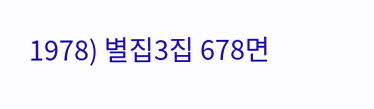1978) 별집3집 678면